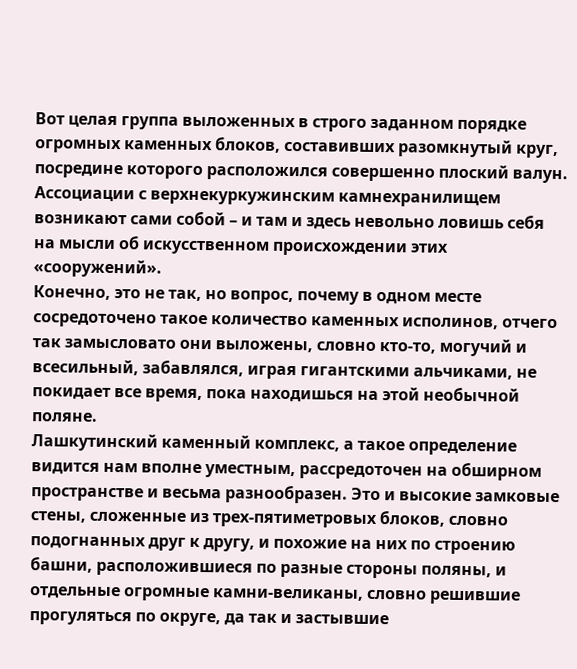Вот целая группа выложенных в строго заданном порядке огромных каменных блоков, составивших разомкнутый круг, посредине которого расположился совершенно плоский валун. Ассоциации с верхнекуркужинским камнехранилищем возникают сами собой – и там и здесь невольно ловишь себя на мысли об искусственном происхождении этих «сооружений».
Конечно, это не так, но вопрос, почему в одном месте сосредоточено такое количество каменных исполинов, отчего так замысловато они выложены, словно кто-то, могучий и всесильный, забавлялся, играя гигантскими альчиками, не покидает все время, пока находишься на этой необычной поляне.
Лашкутинский каменный комплекс, а такое определение видится нам вполне уместным, рассредоточен на обширном пространстве и весьма разнообразен. Это и высокие замковые стены, сложенные из трех-пятиметровых блоков, словно подогнанных друг к другу, и похожие на них по строению башни, расположившиеся по разные стороны поляны, и отдельные огромные камни-великаны, словно решившие прогуляться по округе, да так и застывшие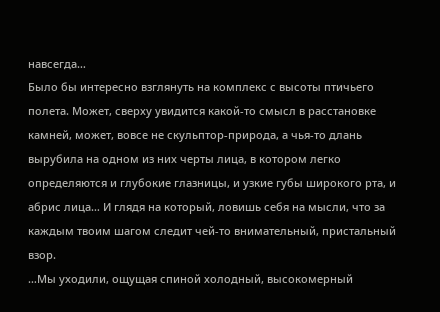навсегда…
Было бы интересно взглянуть на комплекс с высоты птичьего полета. Может, сверху увидится какой-то смысл в расстановке камней, может, вовсе не скульптор-природа, а чья-то длань вырубила на одном из них черты лица, в котором легко определяются и глубокие глазницы, и узкие губы широкого рта, и абрис лица… И глядя на который, ловишь себя на мысли, что за каждым твоим шагом следит чей-то внимательный, пристальный взор.
…Мы уходили, ощущая спиной холодный, высокомерный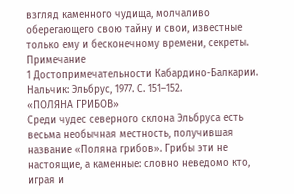взгляд каменного чудища, молчаливо оберегающего свою тайну и свои, известные только ему и бесконечному времени, секреты.
Примечание
1 Достопримечательности Кабардино-Балкарии. Нальчик: Эльбрус, 1977. С. 151–152.
«ПОЛЯНА ГРИБОВ»
Среди чудес северного склона Эльбруса есть весьма необычная местность, получившая название «Поляна грибов». Грибы эти не настоящие, а каменные: словно неведомо кто, играя и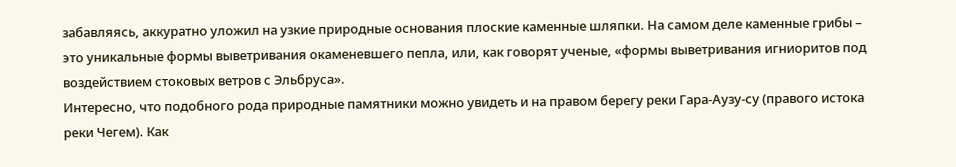забавляясь, аккуратно уложил на узкие природные основания плоские каменные шляпки. На самом деле каменные грибы – это уникальные формы выветривания окаменевшего пепла, или, как говорят ученые, «формы выветривания игниоритов под воздействием стоковых ветров с Эльбруса».
Интересно, что подобного рода природные памятники можно увидеть и на правом берегу реки Гара-Аузу-су (правого истока реки Чегем). Как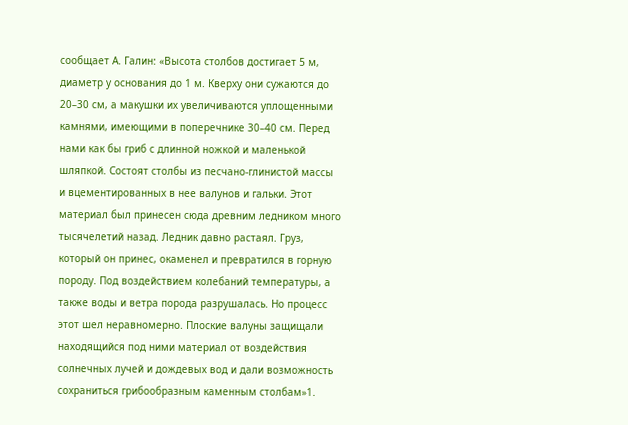сообщает А. Галин: «Высота столбов достигает 5 м, диаметр у основания до 1 м. Кверху они сужаются до 20–30 см, а макушки их увеличиваются уплощенными камнями, имеющими в поперечнике 30–40 см. Перед нами как бы гриб с длинной ножкой и маленькой шляпкой. Состоят столбы из песчано-глинистой массы и вцементированных в нее валунов и гальки. Этот материал был принесен сюда древним ледником много тысячелетий назад. Ледник давно растаял. Груз, который он принес, окаменел и превратился в горную породу. Под воздействием колебаний температуры, а также воды и ветра порода разрушалась. Но процесс этот шел неравномерно. Плоские валуны защищали находящийся под ними материал от воздействия солнечных лучей и дождевых вод и дали возможность сохраниться грибообразным каменным столбам»1.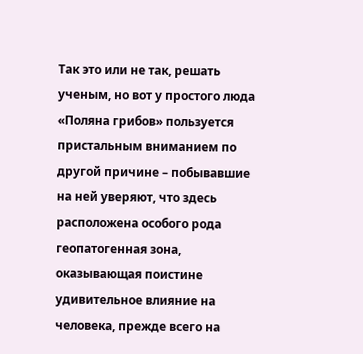Так это или не так, решать ученым, но вот у простого люда «Поляна грибов» пользуется пристальным вниманием по другой причине – побывавшие на ней уверяют, что здесь расположена особого рода геопатогенная зона, оказывающая поистине удивительное влияние на человека, прежде всего на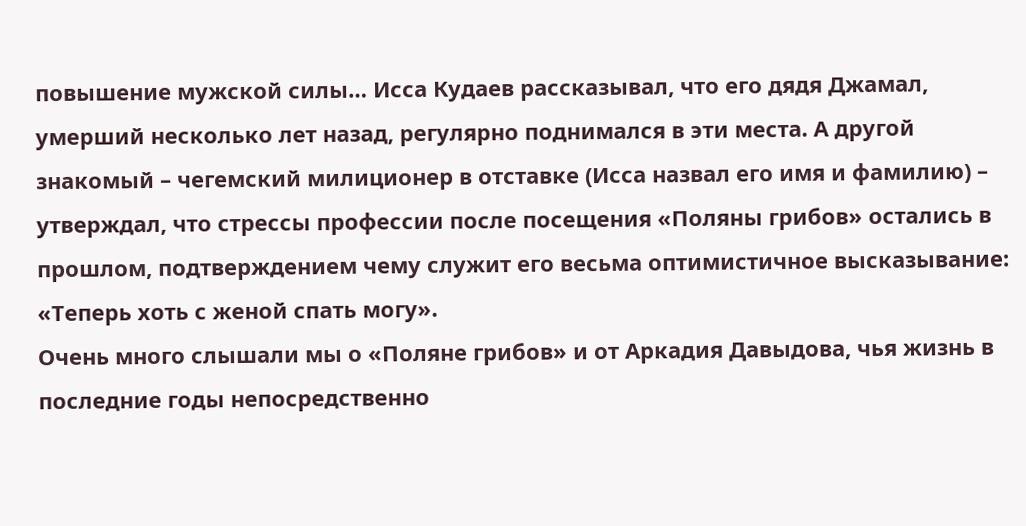повышение мужской силы… Исса Кудаев рассказывал, что его дядя Джамал, умерший несколько лет назад, регулярно поднимался в эти места. А другой знакомый – чегемский милиционер в отставке (Исса назвал его имя и фамилию) – утверждал, что стрессы профессии после посещения «Поляны грибов» остались в прошлом, подтверждением чему служит его весьма оптимистичное высказывание: «Теперь хоть с женой спать могу».
Очень много слышали мы о «Поляне грибов» и от Аркадия Давыдова, чья жизнь в последние годы непосредственно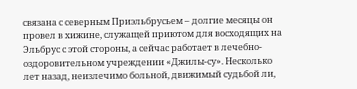связана с северным Приэльбрусьем – долгие месяцы он провел в хижине, служащей приютом для восходящих на Эльбрус с этой стороны, а сейчас работает в лечебно-оздоровительном учреждении «Джилы-су». Несколько лет назад, неизлечимо больной, движимый судьбой ли,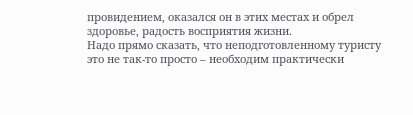провидением, оказался он в этих местах и обрел здоровье, радость восприятия жизни.
Надо прямо сказать, что неподготовленному туристу это не так-то просто – необходим практически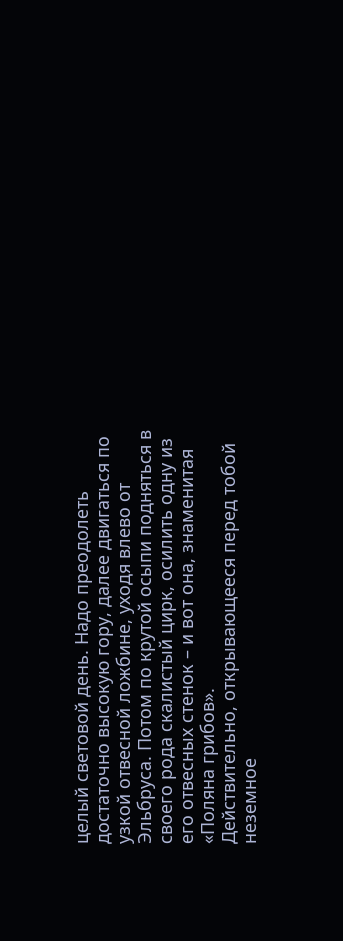целый световой день. Надо преодолеть достаточно высокую гору, далее двигаться по узкой отвесной ложбине, уходя влево от Эльбруса. Потом по крутой осыпи подняться в своего рода скалистый цирк, осилить одну из его отвесных стенок – и вот она, знаменитая «Поляна грибов».
Действительно, открывающееся перед тобой неземное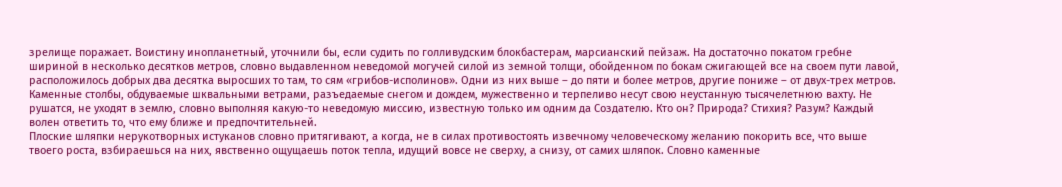зрелище поражает. Воистину инопланетный, уточнили бы, если судить по голливудским блокбастерам, марсианский пейзаж. На достаточно покатом гребне шириной в несколько десятков метров, словно выдавленном неведомой могучей силой из земной толщи, обойденном по бокам сжигающей все на своем пути лавой, расположилось добрых два десятка выросших то там, то сям «грибов-исполинов». Одни из них выше – до пяти и более метров, другие пониже – от двух-трех метров.
Каменные столбы, обдуваемые шквальными ветрами, разъедаемые снегом и дождем, мужественно и терпеливо несут свою неустанную тысячелетнюю вахту. Не рушатся, не уходят в землю, словно выполняя какую-то неведомую миссию, известную только им одним да Создателю. Кто он? Природа? Стихия? Разум? Каждый волен ответить то, что ему ближе и предпочтительней.
Плоские шляпки нерукотворных истуканов словно притягивают, а когда, не в силах противостоять извечному человеческому желанию покорить все, что выше твоего роста, взбираешься на них, явственно ощущаешь поток тепла, идущий вовсе не сверху, а снизу, от самих шляпок. Словно каменные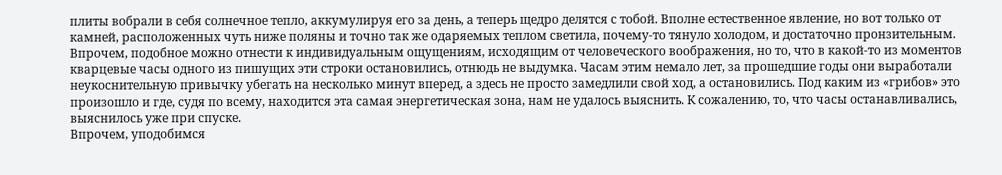плиты вобрали в себя солнечное тепло, аккумулируя его за день, а теперь щедро делятся с тобой. Вполне естественное явление, но вот только от камней, расположенных чуть ниже поляны и точно так же одаряемых теплом светила, почему-то тянуло холодом, и достаточно пронзительным.
Впрочем, подобное можно отнести к индивидуальным ощущениям, исходящим от человеческого воображения, но то, что в какой-то из моментов кварцевые часы одного из пишущих эти строки остановились, отнюдь не выдумка. Часам этим немало лет, за прошедшие годы они выработали неукоснительную привычку убегать на несколько минут вперед, а здесь не просто замедлили свой ход, а остановились. Под каким из «грибов» это произошло и где, судя по всему, находится эта самая энергетическая зона, нам не удалось выяснить. К сожалению, то, что часы останавливались, выяснилось уже при спуске.
Впрочем, уподобимся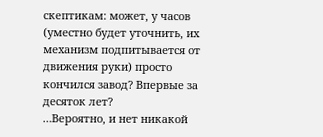скептикам: может, у часов (уместно будет уточнить, их механизм подпитывается от движения руки) просто кончился завод? Впервые за десяток лет?
…Вероятно, и нет никакой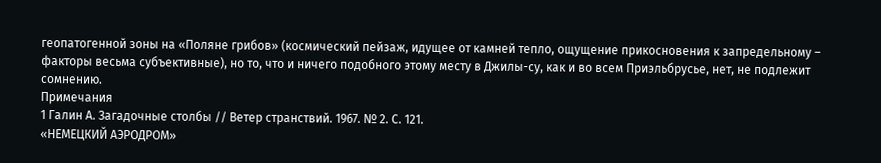геопатогенной зоны на «Поляне грибов» (космический пейзаж, идущее от камней тепло, ощущение прикосновения к запредельному – факторы весьма субъективные), но то, что и ничего подобного этому месту в Джилы-су, как и во всем Приэльбрусье, нет, не подлежит сомнению.
Примечания
1 Галин А. Загадочные столбы // Ветер странствий. 1967. № 2. С. 121.
«НЕМЕЦКИЙ АЭРОДРОМ»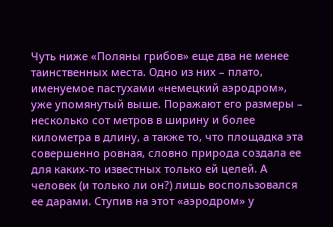Чуть ниже «Поляны грибов» еще два не менее таинственных места. Одно из них – плато, именуемое пастухами «немецкий аэродром», уже упомянутый выше. Поражают его размеры – несколько сот метров в ширину и более километра в длину, а также то, что площадка эта совершенно ровная, словно природа создала ее для каких-то известных только ей целей. А человек (и только ли он?) лишь воспользовался ее дарами. Ступив на этот «аэродром» у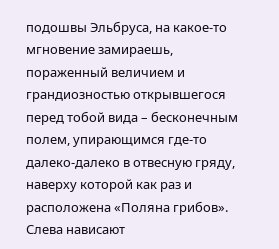подошвы Эльбруса, на какое-то мгновение замираешь, пораженный величием и грандиозностью открывшегося перед тобой вида – бесконечным полем, упирающимся где-то далеко-далеко в отвесную гряду, наверху которой как раз и расположена «Поляна грибов». Слева нависают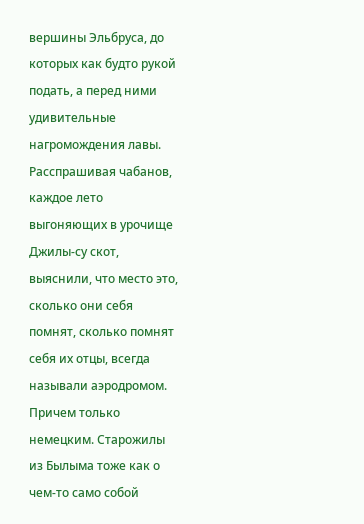вершины Эльбруса, до которых как будто рукой подать, а перед ними удивительные нагромождения лавы.
Расспрашивая чабанов, каждое лето выгоняющих в урочище Джилы-су скот, выяснили, что место это, сколько они себя помнят, сколько помнят себя их отцы, всегда называли аэродромом. Причем только немецким. Старожилы из Былыма тоже как о чем-то само собой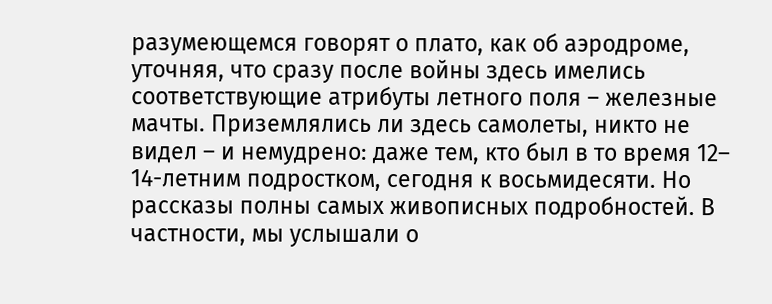разумеющемся говорят о плато, как об аэродроме, уточняя, что сразу после войны здесь имелись соответствующие атрибуты летного поля – железные мачты. Приземлялись ли здесь самолеты, никто не видел – и немудрено: даже тем, кто был в то время 12–
14-летним подростком, сегодня к восьмидесяти. Но рассказы полны самых живописных подробностей. В частности, мы услышали о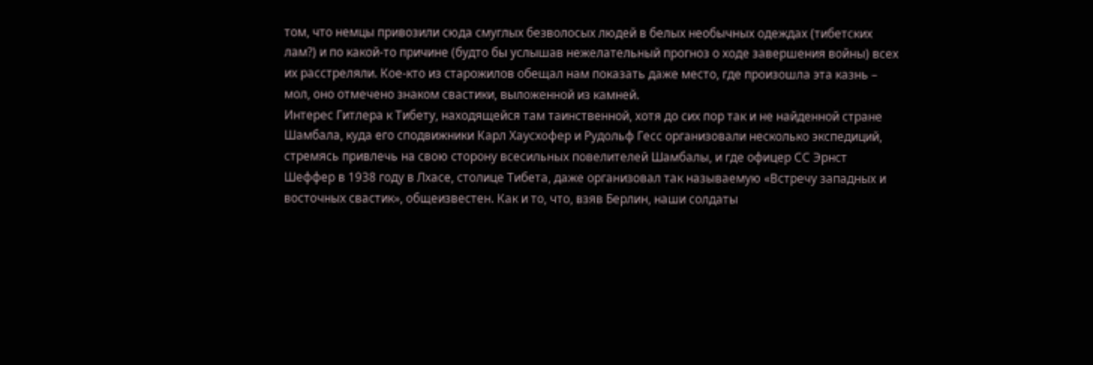том, что немцы привозили сюда смуглых безволосых людей в белых необычных одеждах (тибетских лам?) и по какой-то причине (будто бы услышав нежелательный прогноз о ходе завершения войны) всех их расстреляли. Кое-кто из старожилов обещал нам показать даже место, где произошла эта казнь – мол, оно отмечено знаком свастики, выложенной из камней.
Интерес Гитлера к Тибету, находящейся там таинственной, хотя до сих пор так и не найденной стране Шамбала, куда его сподвижники Карл Хаусхофер и Рудольф Гесс организовали несколько экспедиций, стремясь привлечь на свою сторону всесильных повелителей Шамбалы, и где офицер СС Эрнст Шеффер в 1938 году в Лхасе, столице Тибета, даже организовал так называемую «Встречу западных и восточных свастик», общеизвестен. Как и то, что, взяв Берлин, наши солдаты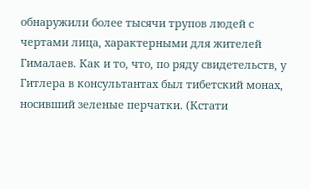обнаружили более тысячи трупов людей с чертами лица, характерными для жителей Гималаев. Как и то, что, по ряду свидетельств, у Гитлера в консультантах был тибетский монах, носивший зеленые перчатки. (Кстати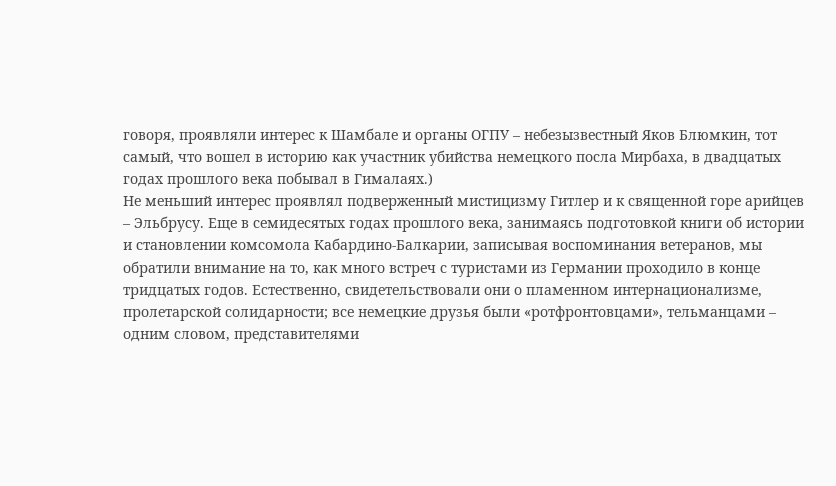говоря, проявляли интерес к Шамбале и органы ОГПУ – небезызвестный Яков Блюмкин, тот самый, что вошел в историю как участник убийства немецкого посла Мирбаха, в двадцатых годах прошлого века побывал в Гималаях.)
Не меньший интерес проявлял подверженный мистицизму Гитлер и к священной горе арийцев – Эльбрусу. Еще в семидесятых годах прошлого века, занимаясь подготовкой книги об истории и становлении комсомола Кабардино-Балкарии, записывая воспоминания ветеранов, мы обратили внимание на то, как много встреч с туристами из Германии проходило в конце тридцатых годов. Естественно, свидетельствовали они о пламенном интернационализме, пролетарской солидарности; все немецкие друзья были «ротфронтовцами», тельманцами – одним словом, представителями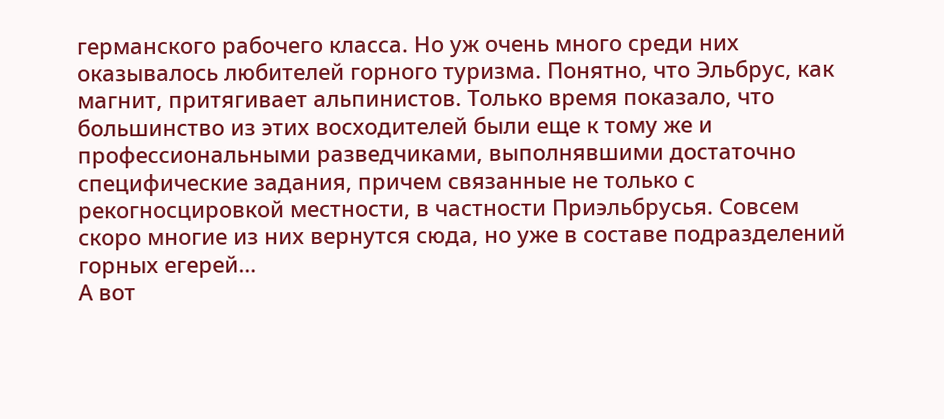германского рабочего класса. Но уж очень много среди них оказывалось любителей горного туризма. Понятно, что Эльбрус, как магнит, притягивает альпинистов. Только время показало, что большинство из этих восходителей были еще к тому же и профессиональными разведчиками, выполнявшими достаточно специфические задания, причем связанные не только с рекогносцировкой местности, в частности Приэльбрусья. Совсем скоро многие из них вернутся сюда, но уже в составе подразделений горных егерей…
А вот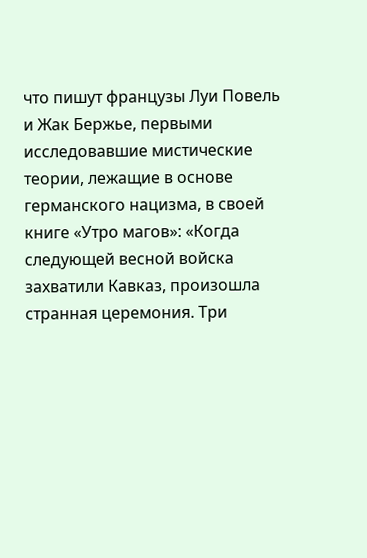что пишут французы Луи Повель и Жак Бержье, первыми исследовавшие мистические теории, лежащие в основе германского нацизма, в своей книге «Утро магов»: «Когда следующей весной войска захватили Кавказ, произошла странная церемония. Три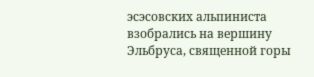эсэсовских альпиниста взобрались на вершину Эльбруса, священной горы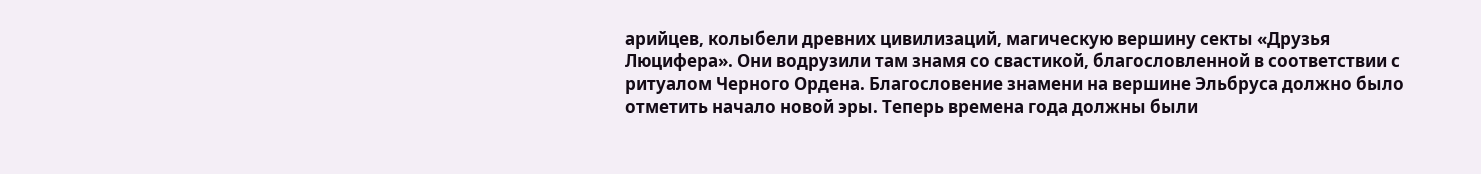арийцев, колыбели древних цивилизаций, магическую вершину секты «Друзья Люцифера». Они водрузили там знамя со свастикой, благословленной в соответствии с ритуалом Черного Ордена. Благословение знамени на вершине Эльбруса должно было отметить начало новой эры. Теперь времена года должны были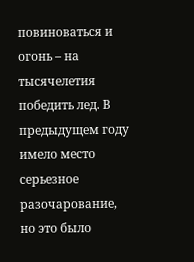повиноваться и огонь – на тысячелетия победить лед. В предыдущем году имело место серьезное разочарование, но это было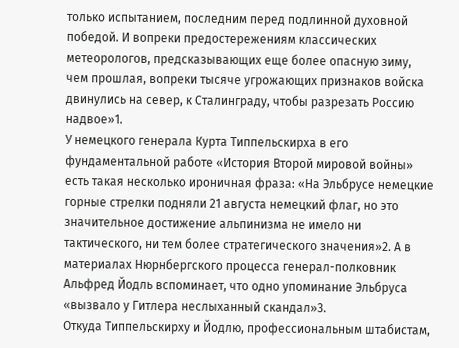только испытанием, последним перед подлинной духовной победой. И вопреки предостережениям классических метеорологов, предсказывающих еще более опасную зиму, чем прошлая, вопреки тысяче угрожающих признаков войска двинулись на север, к Сталинграду, чтобы разрезать Россию надвое»1.
У немецкого генерала Курта Типпельскирха в его фундаментальной работе «История Второй мировой войны» есть такая несколько ироничная фраза: «На Эльбрусе немецкие горные стрелки подняли 21 августа немецкий флаг, но это значительное достижение альпинизма не имело ни тактического, ни тем более стратегического значения»2. А в материалах Нюрнбергского процесса генерал-полковник Альфред Йодль вспоминает, что одно упоминание Эльбруса «вызвало у Гитлера неслыханный скандал»3.
Откуда Типпельскирху и Йодлю, профессиональным штабистам,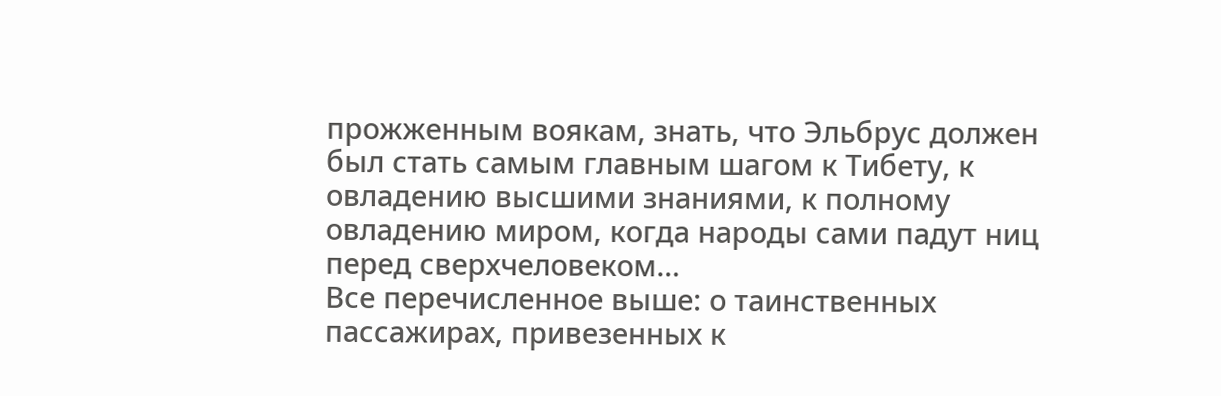прожженным воякам, знать, что Эльбрус должен был стать самым главным шагом к Тибету, к овладению высшими знаниями, к полному овладению миром, когда народы сами падут ниц перед сверхчеловеком…
Все перечисленное выше: о таинственных пассажирах, привезенных к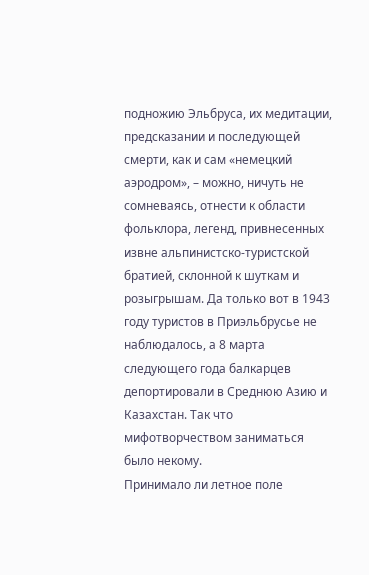подножию Эльбруса, их медитации, предсказании и последующей смерти, как и сам «немецкий аэродром», – можно, ничуть не сомневаясь, отнести к области фольклора, легенд, привнесенных извне альпинистско-туристской братией, склонной к шуткам и розыгрышам. Да только вот в 1943 году туристов в Приэльбрусье не наблюдалось, а 8 марта следующего года балкарцев депортировали в Среднюю Азию и Казахстан. Так что мифотворчеством заниматься было некому.
Принимало ли летное поле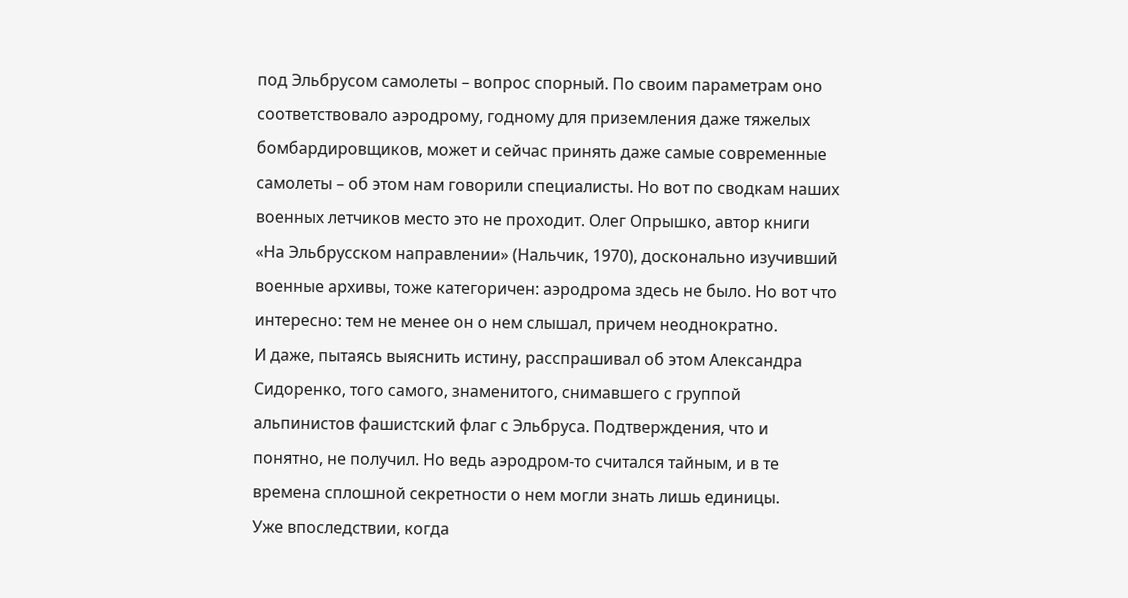под Эльбрусом самолеты – вопрос спорный. По своим параметрам оно соответствовало аэродрому, годному для приземления даже тяжелых бомбардировщиков, может и сейчас принять даже самые современные самолеты – об этом нам говорили специалисты. Но вот по сводкам наших военных летчиков место это не проходит. Олег Опрышко, автор книги «На Эльбрусском направлении» (Нальчик, 1970), досконально изучивший военные архивы, тоже категоричен: аэродрома здесь не было. Но вот что интересно: тем не менее он о нем слышал, причем неоднократно.
И даже, пытаясь выяснить истину, расспрашивал об этом Александра Сидоренко, того самого, знаменитого, снимавшего с группой альпинистов фашистский флаг с Эльбруса. Подтверждения, что и понятно, не получил. Но ведь аэродром-то считался тайным, и в те времена сплошной секретности о нем могли знать лишь единицы.
Уже впоследствии, когда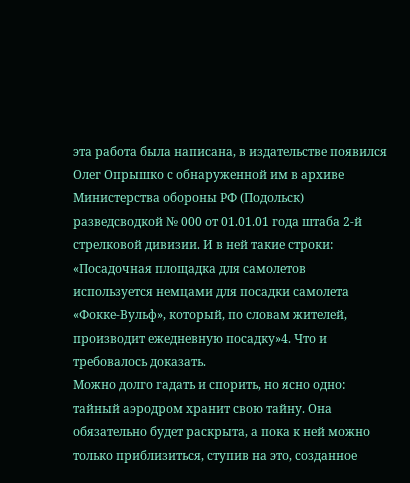эта работа была написана, в издательстве появился Олег Опрышко с обнаруженной им в архиве Министерства обороны РФ (Подольск) разведсводкой № 000 от 01.01.01 года штаба 2-й стрелковой дивизии. И в ней такие строки: «Посадочная площадка для самолетов используется немцами для посадки самолета «Фокке-Вульф», который, по словам жителей, производит ежедневную посадку»4. Что и требовалось доказать.
Можно долго гадать и спорить, но ясно одно: тайный аэродром хранит свою тайну. Она обязательно будет раскрыта, а пока к ней можно только приблизиться, ступив на это, созданное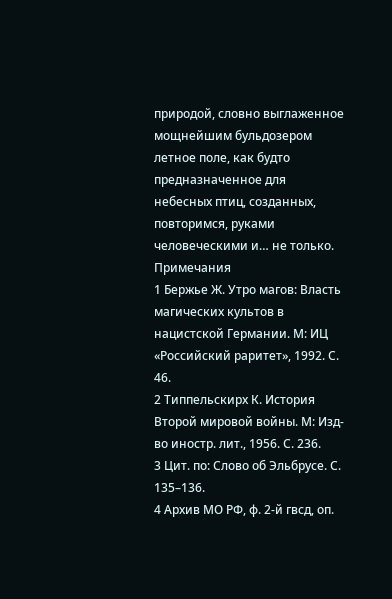природой, словно выглаженное мощнейшим бульдозером летное поле, как будто предназначенное для небесных птиц, созданных, повторимся, руками человеческими и… не только.
Примечания
1 Бержье Ж. Утро магов: Власть магических культов в нацистской Германии. М: ИЦ «Российский раритет», 1992. С. 46.
2 Типпельскирх К. История Второй мировой войны. М: Изд-во иностр. лит., 1956. С. 236.
3 Цит. по: Слово об Эльбрусе. С. 135–136.
4 Архив МО РФ, ф. 2-й гвсд, оп.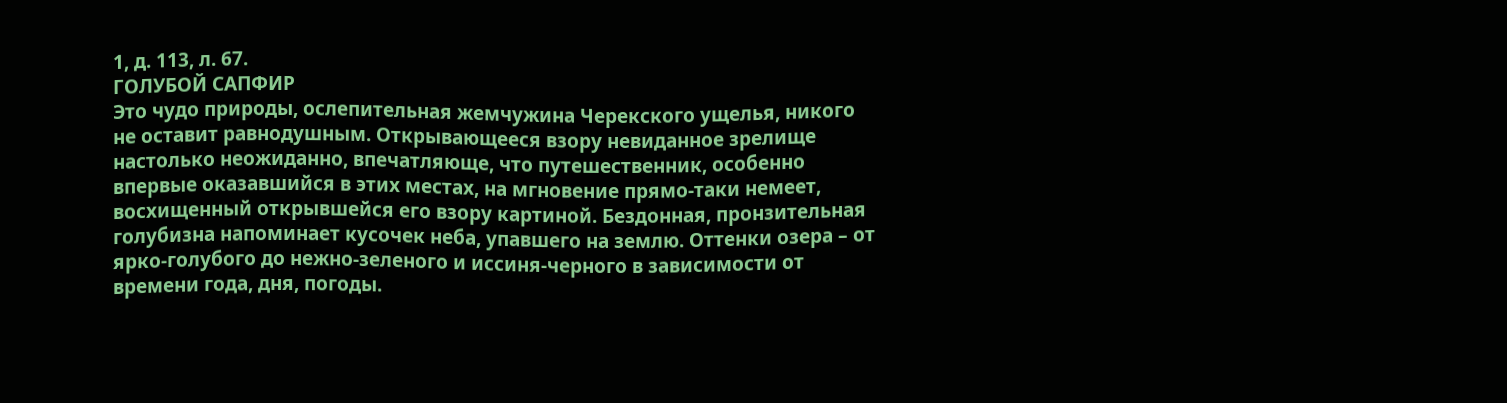1, д. 113, л. 67.
ГОЛУБОЙ САПФИР
Это чудо природы, ослепительная жемчужина Черекского ущелья, никого не оставит равнодушным. Открывающееся взору невиданное зрелище настолько неожиданно, впечатляюще, что путешественник, особенно впервые оказавшийся в этих местах, на мгновение прямо-таки немеет, восхищенный открывшейся его взору картиной. Бездонная, пронзительная голубизна напоминает кусочек неба, упавшего на землю. Оттенки озера – от ярко-голубого до нежно-зеленого и иссиня-черного в зависимости от времени года, дня, погоды.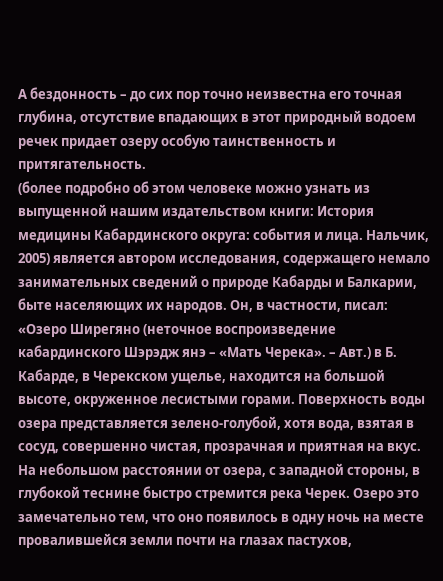А бездонность – до сих пор точно неизвестна его точная глубина, отсутствие впадающих в этот природный водоем речек придает озеру особую таинственность и притягательность.
(более подробно об этом человеке можно узнать из выпущенной нашим издательством книги: История медицины Кабардинского округа: события и лица. Нальчик, 2005) является автором исследования, содержащего немало занимательных сведений о природе Кабарды и Балкарии, быте населяющих их народов. Он, в частности, писал: «Озеро Ширегяно (неточное воспроизведение кабардинского Шэрэдж янэ – «Мать Черека». – Авт.) в Б. Кабарде, в Черекском ущелье, находится на большой высоте, окруженное лесистыми горами. Поверхность воды озера представляется зелено-голубой, хотя вода, взятая в сосуд, совершенно чистая, прозрачная и приятная на вкус. На небольшом расстоянии от озера, с западной стороны, в глубокой теснине быстро стремится река Черек. Озеро это замечательно тем, что оно появилось в одну ночь на месте провалившейся земли почти на глазах пастухов,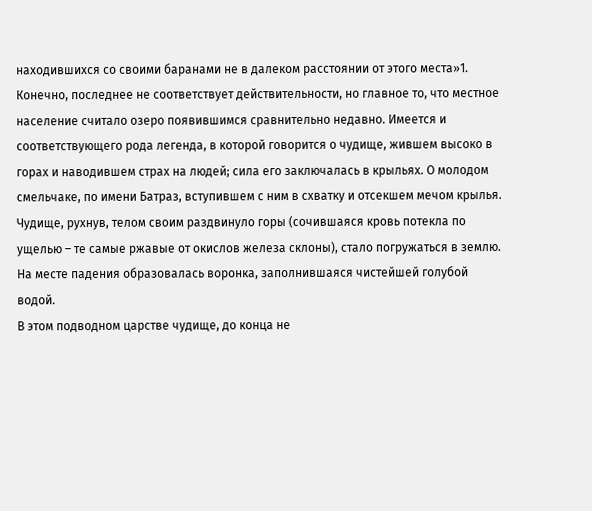находившихся со своими баранами не в далеком расстоянии от этого места»1.
Конечно, последнее не соответствует действительности, но главное то, что местное население считало озеро появившимся сравнительно недавно. Имеется и соответствующего рода легенда, в которой говорится о чудище, жившем высоко в горах и наводившем страх на людей; сила его заключалась в крыльях. О молодом смельчаке, по имени Батраз, вступившем с ним в схватку и отсекшем мечом крылья. Чудище, рухнув, телом своим раздвинуло горы (сочившаяся кровь потекла по ущелью – те самые ржавые от окислов железа склоны), стало погружаться в землю. На месте падения образовалась воронка, заполнившаяся чистейшей голубой водой.
В этом подводном царстве чудище, до конца не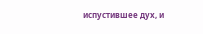испустившее дух, и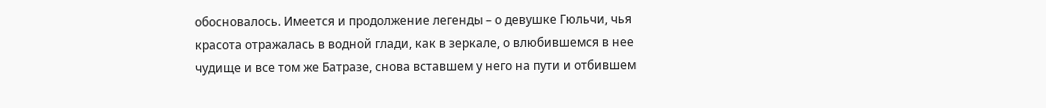обосновалось. Имеется и продолжение легенды – о девушке Гюльчи, чья красота отражалась в водной глади, как в зеркале, о влюбившемся в нее чудище и все том же Батразе, снова вставшем у него на пути и отбившем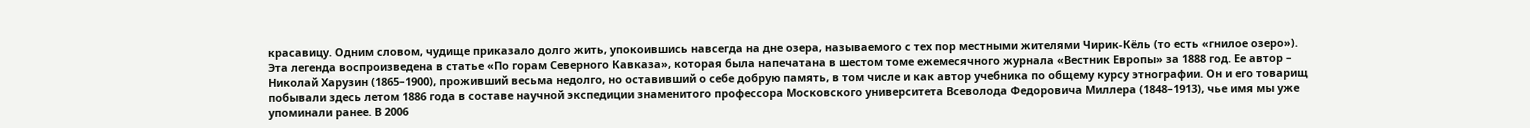красавицу. Одним словом, чудище приказало долго жить, упокоившись навсегда на дне озера, называемого с тех пор местными жителями Чирик-Кёль (то есть «гнилое озеро»).
Эта легенда воспроизведена в статье «По горам Северного Кавказа», которая была напечатана в шестом томе ежемесячного журнала «Вестник Европы» за 1888 год. Ее автор – Николай Харузин (1865–1900), проживший весьма недолго, но оставивший о себе добрую память, в том числе и как автор учебника по общему курсу этнографии. Он и его товарищ побывали здесь летом 1886 года в составе научной экспедиции знаменитого профессора Московского университета Всеволода Федоровича Миллера (1848–1913), чье имя мы уже упоминали ранее. В 2006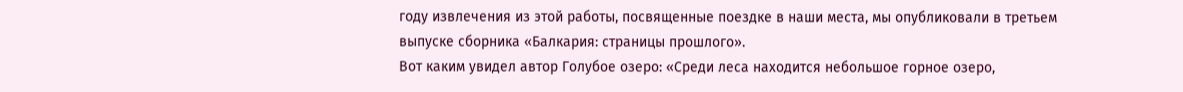году извлечения из этой работы, посвященные поездке в наши места, мы опубликовали в третьем выпуске сборника «Балкария: страницы прошлого».
Вот каким увидел автор Голубое озеро: «Среди леса находится небольшое горное озеро,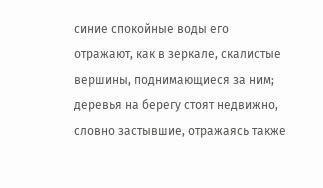синие спокойные воды его отражают, как в зеркале, скалистые вершины, поднимающиеся за ним; деревья на берегу стоят недвижно, словно застывшие, отражаясь также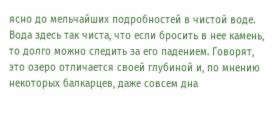ясно до мельчайших подробностей в чистой воде. Вода здесь так чиста, что если бросить в нее камень, то долго можно следить за его падением. Говорят, это озеро отличается своей глубиной и, по мнению некоторых балкарцев, даже совсем дна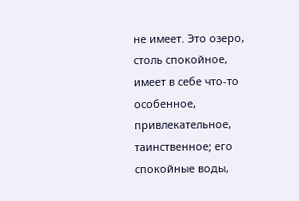не имеет. Это озеро, столь спокойное, имеет в себе что-то особенное, привлекательное, таинственное; его спокойные воды,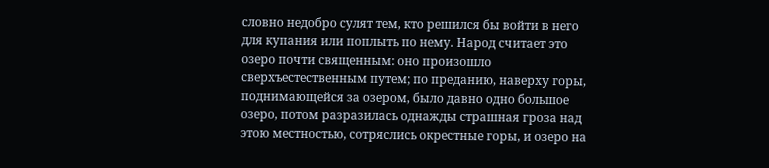словно недобро сулят тем, кто решился бы войти в него для купания или поплыть по нему. Народ считает это озеро почти священным: оно произошло сверхъестественным путем; по преданию, наверху горы, поднимающейся за озером, было давно одно большое озеро, потом разразилась однажды страшная гроза над этою местностью, сотряслись окрестные горы, и озеро на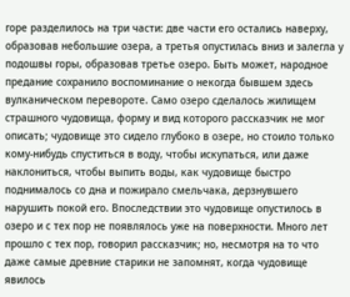горе разделилось на три части: две части его остались наверху, образовав небольшие озера, а третья опустилась вниз и залегла у подошвы горы, образовав третье озеро. Быть может, народное предание сохранило воспоминание о некогда бывшем здесь вулканическом перевороте. Само озеро сделалось жилищем страшного чудовища, форму и вид которого рассказчик не мог описать; чудовище это сидело глубоко в озере, но стоило только кому-нибудь спуститься в воду, чтобы искупаться, или даже наклониться, чтобы выпить воды, как чудовище быстро поднималось со дна и пожирало смельчака, дерзнувшего нарушить покой его. Впоследствии это чудовище опустилось в озеро и с тех пор не появлялось уже на поверхности. Много лет прошло с тех пор, говорил рассказчик; но, несмотря на то что даже самые древние старики не запомнят, когда чудовище явилось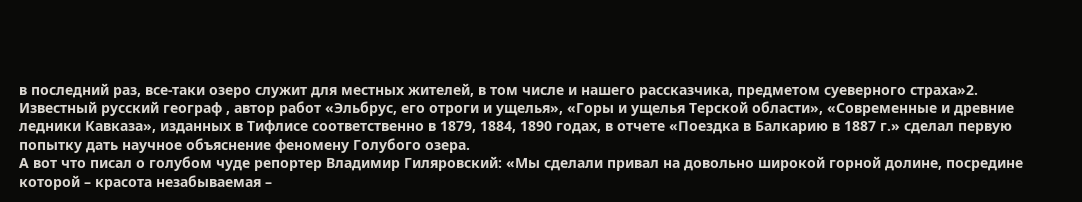в последний раз, все-таки озеро служит для местных жителей, в том числе и нашего рассказчика, предметом суеверного страха»2.
Известный русский географ , автор работ «Эльбрус, его отроги и ущелья», «Горы и ущелья Терской области», «Современные и древние ледники Кавказа», изданных в Тифлисе соответственно в 1879, 1884, 1890 годах, в отчете «Поездка в Балкарию в 1887 г.» сделал первую попытку дать научное объяснение феномену Голубого озера.
А вот что писал о голубом чуде репортер Владимир Гиляровский: «Мы сделали привал на довольно широкой горной долине, посредине которой – красота незабываемая –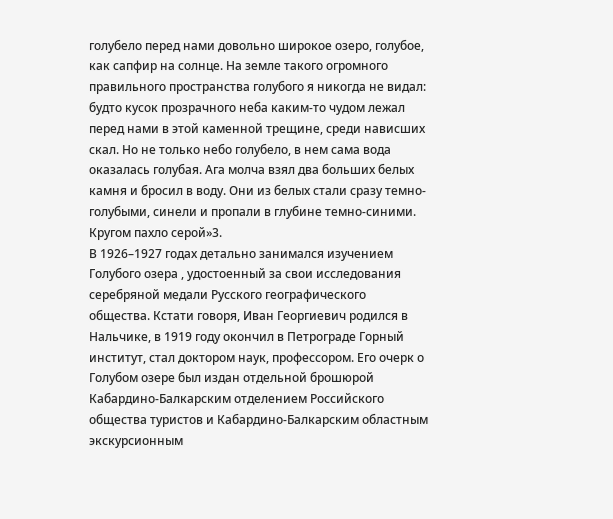голубело перед нами довольно широкое озеро, голубое, как сапфир на солнце. На земле такого огромного правильного пространства голубого я никогда не видал: будто кусок прозрачного неба каким-то чудом лежал перед нами в этой каменной трещине, среди нависших скал. Но не только небо голубело, в нем сама вода оказалась голубая. Ага молча взял два больших белых камня и бросил в воду. Они из белых стали сразу темно-голубыми, синели и пропали в глубине темно-синими. Кругом пахло серой»3.
В 1926–1927 годах детально занимался изучением Голубого озера , удостоенный за свои исследования серебряной медали Русского географического общества. Кстати говоря, Иван Георгиевич родился в Нальчике, в 1919 году окончил в Петрограде Горный институт, стал доктором наук, профессором. Его очерк о Голубом озере был издан отдельной брошюрой Кабардино-Балкарским отделением Российского общества туристов и Кабардино-Балкарским областным экскурсионным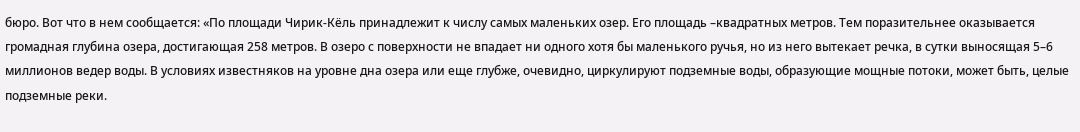бюро. Вот что в нем сообщается: «По площади Чирик-Кёль принадлежит к числу самых маленьких озер. Его площадь –квадратных метров. Тем поразительнее оказывается громадная глубина озера, достигающая 258 метров. В озеро с поверхности не впадает ни одного хотя бы маленького ручья, но из него вытекает речка, в сутки выносящая 5–6 миллионов ведер воды. В условиях известняков на уровне дна озера или еще глубже, очевидно, циркулируют подземные воды, образующие мощные потоки, может быть, целые подземные реки.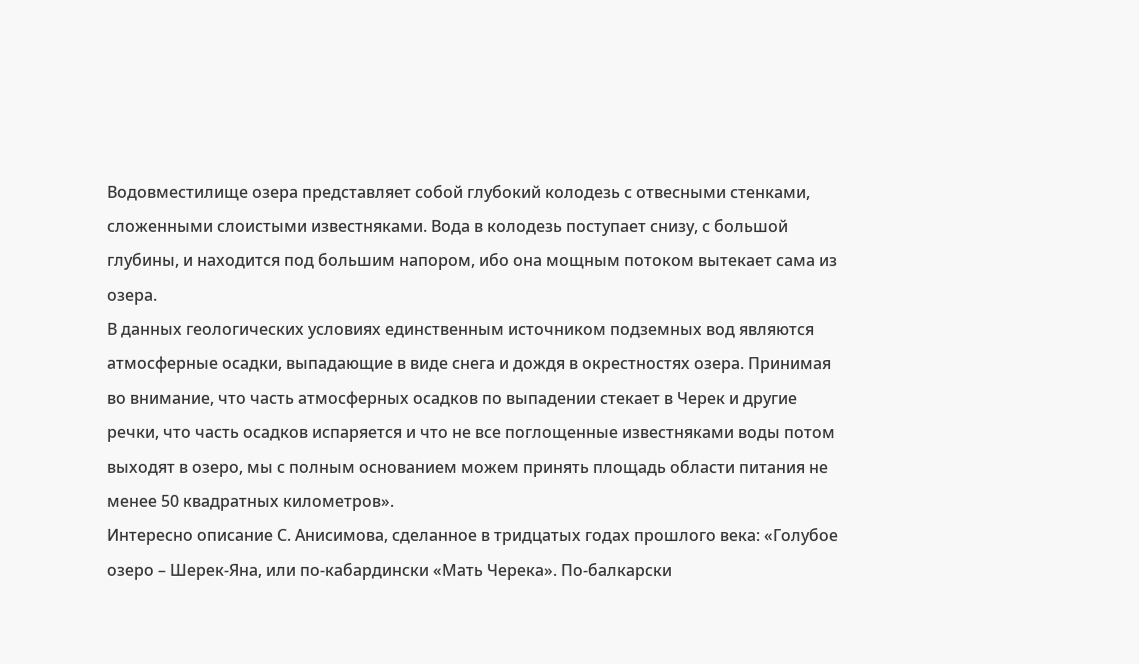Водовместилище озера представляет собой глубокий колодезь с отвесными стенками, сложенными слоистыми известняками. Вода в колодезь поступает снизу, с большой глубины, и находится под большим напором, ибо она мощным потоком вытекает сама из озера.
В данных геологических условиях единственным источником подземных вод являются атмосферные осадки, выпадающие в виде снега и дождя в окрестностях озера. Принимая во внимание, что часть атмосферных осадков по выпадении стекает в Черек и другие речки, что часть осадков испаряется и что не все поглощенные известняками воды потом выходят в озеро, мы с полным основанием можем принять площадь области питания не менее 50 квадратных километров».
Интересно описание С. Анисимова, сделанное в тридцатых годах прошлого века: «Голубое озеро – Шерек-Яна, или по-кабардински «Мать Черека». По-балкарски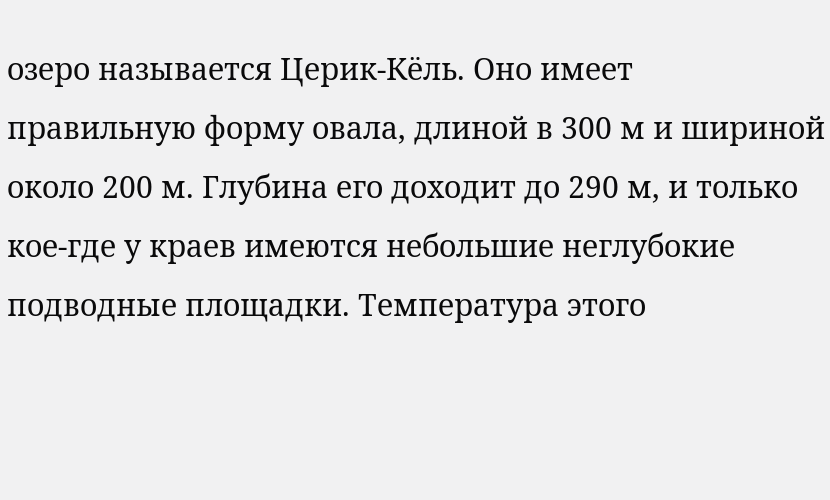озеро называется Церик-Кёль. Оно имеет правильную форму овала, длиной в 300 м и шириной около 200 м. Глубина его доходит до 290 м, и только кое-где у краев имеются небольшие неглубокие подводные площадки. Температура этого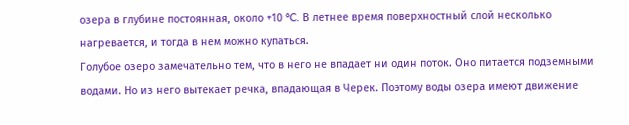озера в глубине постоянная, около +10 ºC. В летнее время поверхностный слой несколько нагревается, и тогда в нем можно купаться.
Голубое озеро замечательно тем, что в него не впадает ни один поток. Оно питается подземными водами. Но из него вытекает речка, впадающая в Черек. Поэтому воды озера имеют движение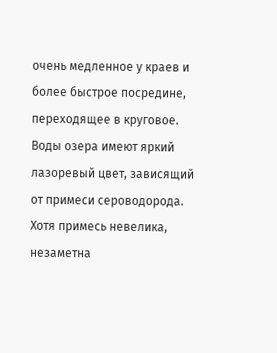очень медленное у краев и более быстрое посредине, переходящее в круговое. Воды озера имеют яркий лазоревый цвет, зависящий от примеси сероводорода. Хотя примесь невелика, незаметна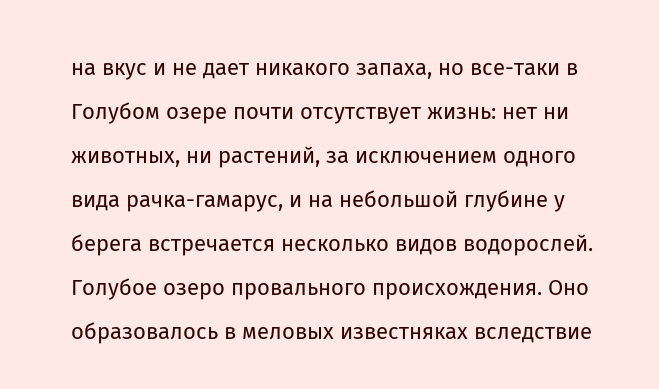на вкус и не дает никакого запаха, но все-таки в Голубом озере почти отсутствует жизнь: нет ни животных, ни растений, за исключением одного вида рачка-гамарус, и на небольшой глубине у берега встречается несколько видов водорослей. Голубое озеро провального происхождения. Оно образовалось в меловых известняках вследствие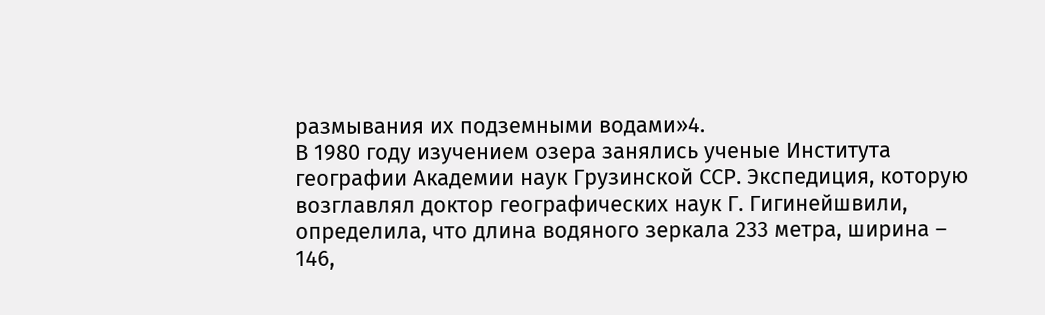размывания их подземными водами»4.
В 1980 году изучением озера занялись ученые Института географии Академии наук Грузинской ССР. Экспедиция, которую возглавлял доктор географических наук Г. Гигинейшвили, определила, что длина водяного зеркала 233 метра, ширина – 146,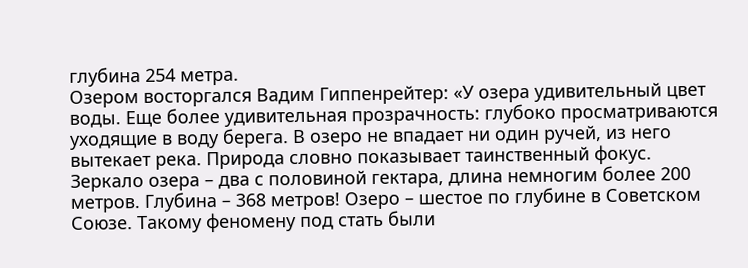глубина 254 метра.
Озером восторгался Вадим Гиппенрейтер: «У озера удивительный цвет воды. Еще более удивительная прозрачность: глубоко просматриваются уходящие в воду берега. В озеро не впадает ни один ручей, из него вытекает река. Природа словно показывает таинственный фокус. Зеркало озера – два с половиной гектара, длина немногим более 200 метров. Глубина – 368 метров! Озеро – шестое по глубине в Советском Союзе. Такому феномену под стать были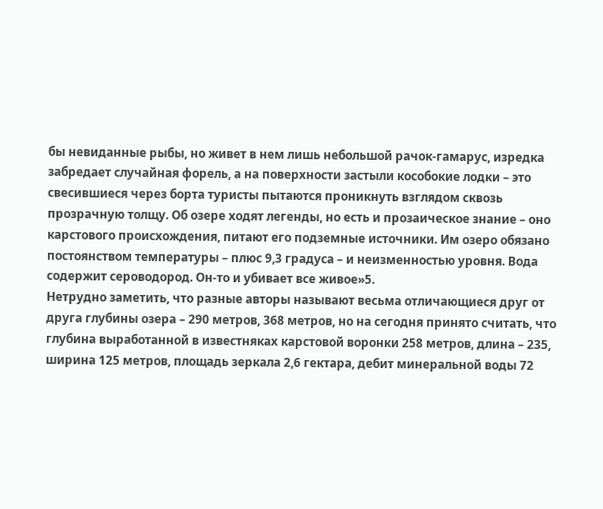бы невиданные рыбы, но живет в нем лишь небольшой рачок-гамарус, изредка забредает случайная форель, а на поверхности застыли кособокие лодки – это свесившиеся через борта туристы пытаются проникнуть взглядом сквозь прозрачную толщу. Об озере ходят легенды, но есть и прозаическое знание – оно карстового происхождения, питают его подземные источники. Им озеро обязано постоянством температуры – плюс 9,3 градуса – и неизменностью уровня. Вода содержит сероводород. Он-то и убивает все живое»5.
Нетрудно заметить, что разные авторы называют весьма отличающиеся друг от друга глубины озера – 290 метров, 368 метров, но на сегодня принято считать, что глубина выработанной в известняках карстовой воронки 258 метров, длина – 235, ширина 125 метров, площадь зеркала 2,6 гектара, дебит минеральной воды 72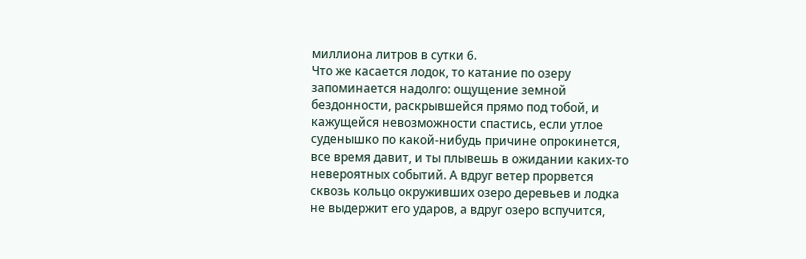миллиона литров в сутки 6.
Что же касается лодок, то катание по озеру запоминается надолго: ощущение земной бездонности, раскрывшейся прямо под тобой, и кажущейся невозможности спастись, если утлое суденышко по какой-нибудь причине опрокинется, все время давит, и ты плывешь в ожидании каких-то невероятных событий. А вдруг ветер прорвется сквозь кольцо окруживших озеро деревьев и лодка не выдержит его ударов, а вдруг озеро вспучится,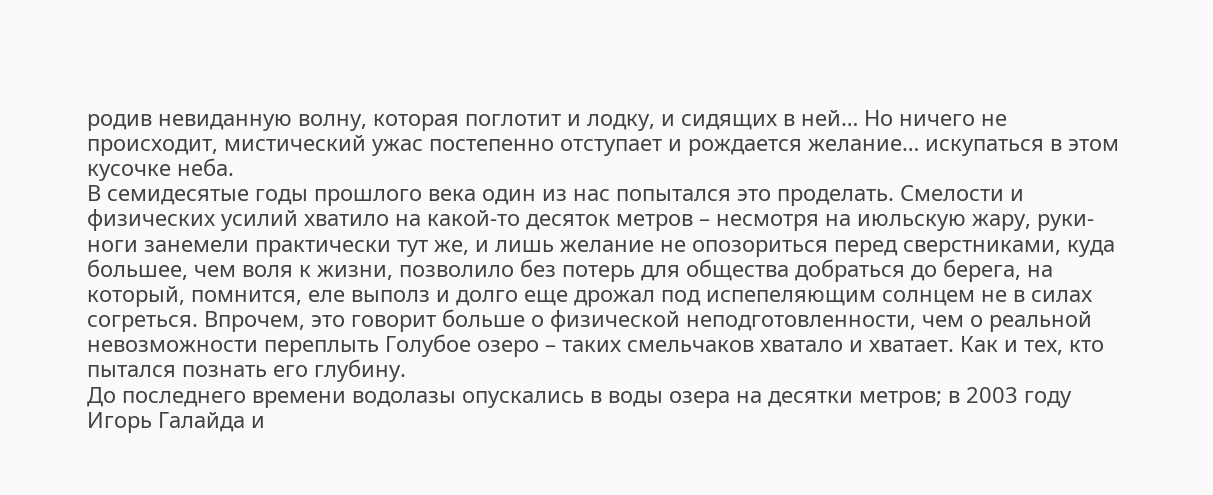родив невиданную волну, которая поглотит и лодку, и сидящих в ней… Но ничего не происходит, мистический ужас постепенно отступает и рождается желание… искупаться в этом кусочке неба.
В семидесятые годы прошлого века один из нас попытался это проделать. Смелости и физических усилий хватило на какой-то десяток метров – несмотря на июльскую жару, руки-ноги занемели практически тут же, и лишь желание не опозориться перед сверстниками, куда большее, чем воля к жизни, позволило без потерь для общества добраться до берега, на который, помнится, еле выполз и долго еще дрожал под испепеляющим солнцем не в силах согреться. Впрочем, это говорит больше о физической неподготовленности, чем о реальной невозможности переплыть Голубое озеро – таких смельчаков хватало и хватает. Как и тех, кто пытался познать его глубину.
До последнего времени водолазы опускались в воды озера на десятки метров; в 2003 году Игорь Галайда и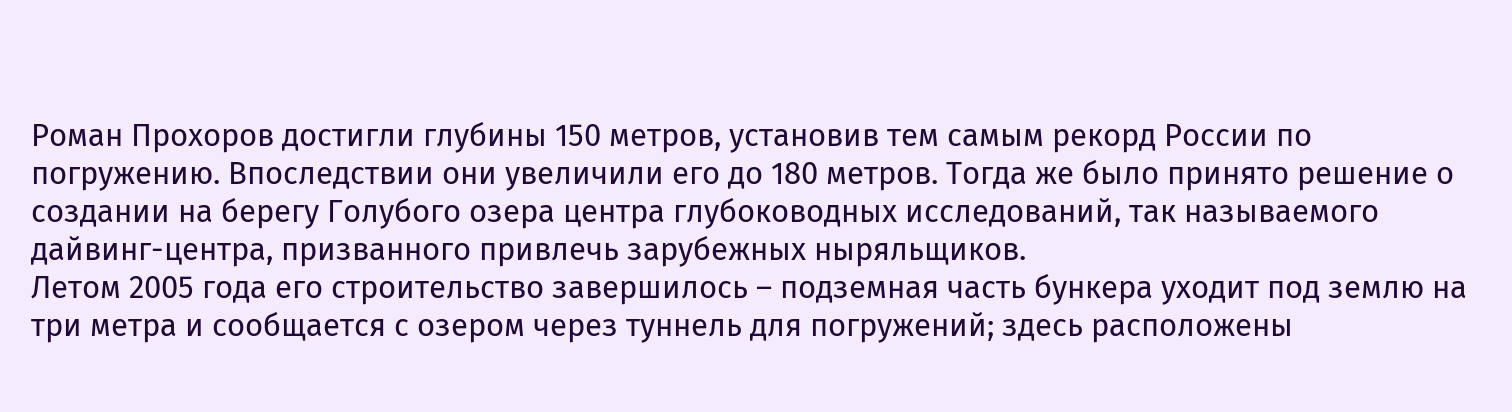Роман Прохоров достигли глубины 150 метров, установив тем самым рекорд России по погружению. Впоследствии они увеличили его до 180 метров. Тогда же было принято решение о создании на берегу Голубого озера центра глубоководных исследований, так называемого дайвинг-центра, призванного привлечь зарубежных ныряльщиков.
Летом 2005 года его строительство завершилось – подземная часть бункера уходит под землю на три метра и сообщается с озером через туннель для погружений; здесь расположены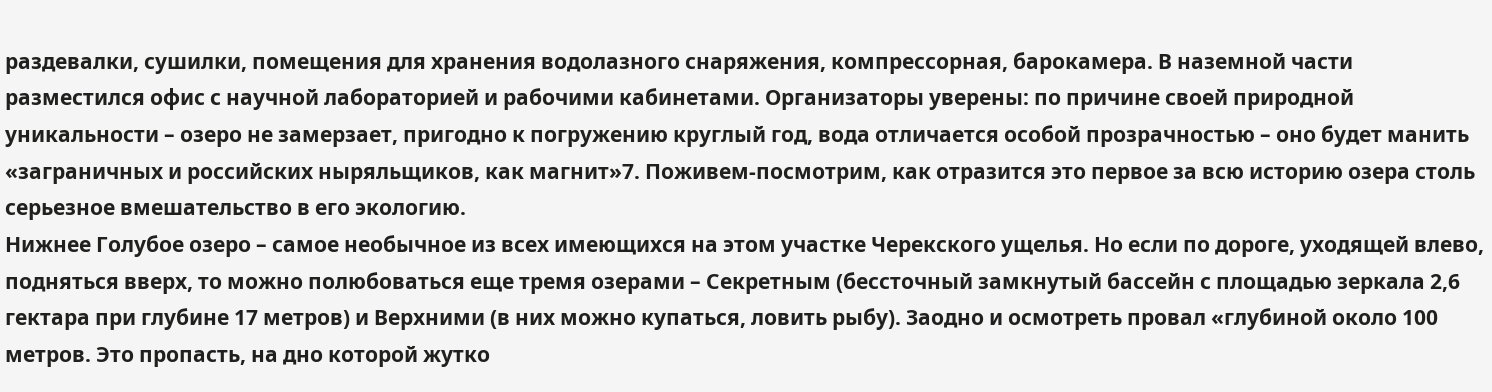раздевалки, сушилки, помещения для хранения водолазного снаряжения, компрессорная, барокамера. В наземной части разместился офис с научной лабораторией и рабочими кабинетами. Организаторы уверены: по причине своей природной уникальности – озеро не замерзает, пригодно к погружению круглый год, вода отличается особой прозрачностью – оно будет манить «заграничных и российских ныряльщиков, как магнит»7. Поживем-посмотрим, как отразится это первое за всю историю озера столь серьезное вмешательство в его экологию.
Нижнее Голубое озеро – самое необычное из всех имеющихся на этом участке Черекского ущелья. Но если по дороге, уходящей влево, подняться вверх, то можно полюбоваться еще тремя озерами – Секретным (бессточный замкнутый бассейн с площадью зеркала 2,6 гектара при глубине 17 метров) и Верхними (в них можно купаться, ловить рыбу). Заодно и осмотреть провал «глубиной около 100 метров. Это пропасть, на дно которой жутко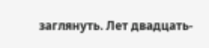заглянуть. Лет двадцать-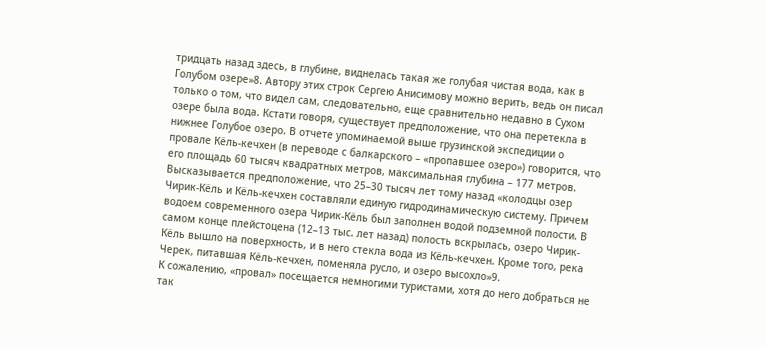тридцать назад здесь, в глубине, виднелась такая же голубая чистая вода, как в Голубом озере»8. Автору этих строк Сергею Анисимову можно верить, ведь он писал только о том, что видел сам, следовательно, еще сравнительно недавно в Сухом озере была вода. Кстати говоря, существует предположение, что она перетекла в нижнее Голубое озеро. В отчете упоминаемой выше грузинской экспедиции о провале Кёль-кечхен (в переводе с балкарского – «пропавшее озеро») говорится, что его площадь 60 тысяч квадратных метров, максимальная глубина – 177 метров. Высказывается предположение, что 25–30 тысяч лет тому назад «колодцы озер Чирик-Кёль и Кёль-кечхен составляли единую гидродинамическую систему. Причем водоем современного озера Чирик-Кёль был заполнен водой подземной полости. В самом конце плейстоцена (12–13 тыс. лет назад) полость вскрылась, озеро Чирик-Кёль вышло на поверхность, и в него стекла вода из Кёль-кечхен. Кроме того, река Черек, питавшая Кёль-кечхен, поменяла русло, и озеро высохло»9.
К сожалению, «провал» посещается немногими туристами, хотя до него добраться не так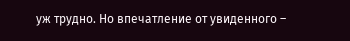уж трудно. Но впечатление от увиденного –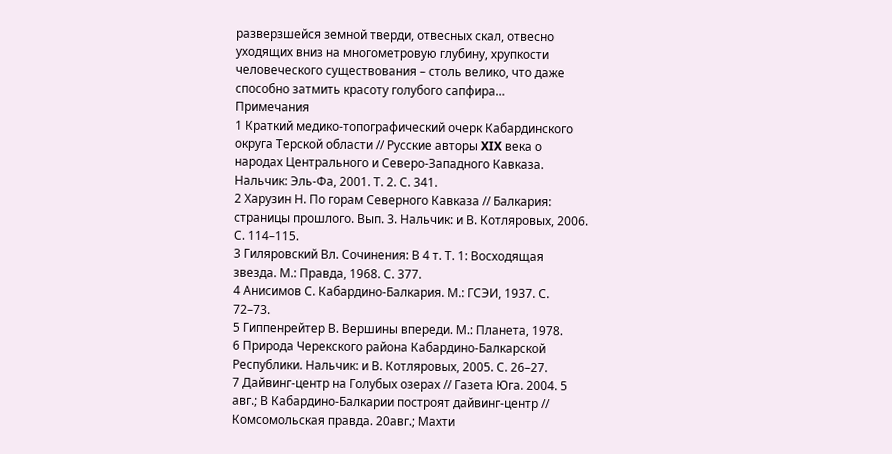разверзшейся земной тверди, отвесных скал, отвесно уходящих вниз на многометровую глубину, хрупкости человеческого существования – столь велико, что даже способно затмить красоту голубого сапфира…
Примечания
1 Краткий медико-топографический очерк Кабардинского округа Терской области // Русские авторы XIX века о народах Центрального и Северо-Западного Кавказа. Нальчик: Эль-Фа, 2001. Т. 2. С. 341.
2 Харузин Н. По горам Северного Кавказа // Балкария: страницы прошлого. Вып. 3. Нальчик: и В. Котляровых, 2006. С. 114–115.
3 Гиляровский Вл. Сочинения: В 4 т. Т. 1: Восходящая звезда. М.: Правда, 1968. С. 377.
4 Анисимов С. Кабардино-Балкария. М.: ГСЭИ, 1937. С. 72–73.
5 Гиппенрейтер В. Вершины впереди. М.: Планета, 1978.
6 Природа Черекского района Кабардино-Балкарской Республики. Нальчик: и В. Котляровых, 2005. С. 26–27.
7 Дайвинг-центр на Голубых озерах // Газета Юга. 2004. 5 авг.; В Кабардино-Балкарии построят дайвинг-центр // Комсомольская правда. 20авг.; Махти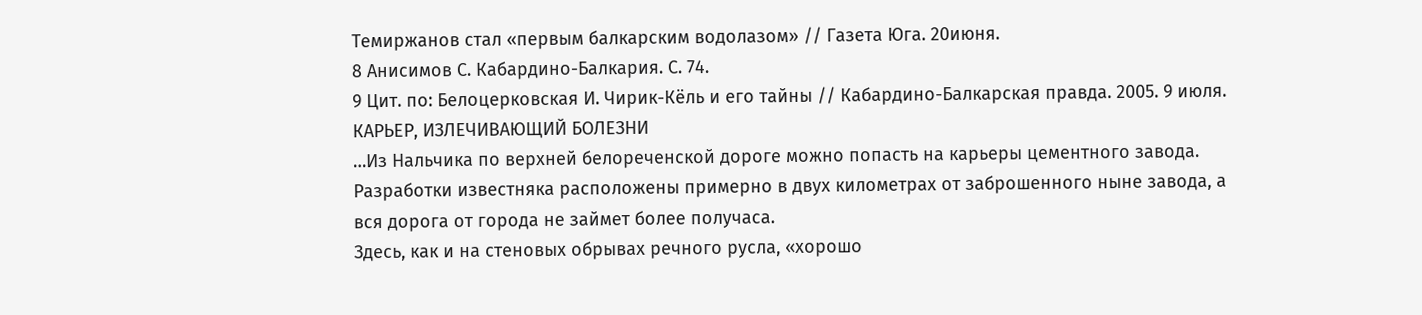Темиржанов стал «первым балкарским водолазом» // Газета Юга. 20июня.
8 Анисимов С. Кабардино-Балкария. С. 74.
9 Цит. по: Белоцерковская И. Чирик-Кёль и его тайны // Кабардино-Балкарская правда. 2005. 9 июля.
КАРЬЕР, ИЗЛЕЧИВАЮЩИЙ БОЛЕЗНИ
…Из Нальчика по верхней белореченской дороге можно попасть на карьеры цементного завода. Разработки известняка расположены примерно в двух километрах от заброшенного ныне завода, а вся дорога от города не займет более получаса.
Здесь, как и на стеновых обрывах речного русла, «хорошо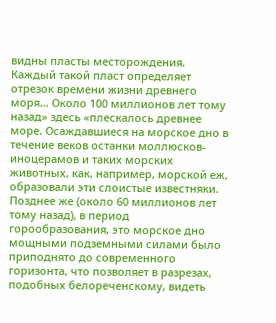видны пласты месторождения. Каждый такой пласт определяет отрезок времени жизни древнего моря… Около 100 миллионов лет тому назад» здесь «плескалось древнее море. Осаждавшиеся на морское дно в течение веков останки моллюсков-иноцерамов и таких морских животных, как, например, морской еж, образовали эти слоистые известняки. Позднее же (около 60 миллионов лет тому назад), в период горообразования, это морское дно мощными подземными силами было приподнято до современного горизонта, что позволяет в разрезах, подобных белореченскому, видеть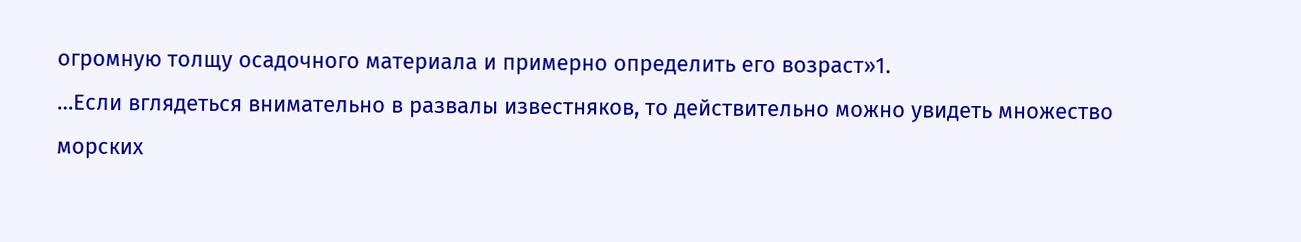огромную толщу осадочного материала и примерно определить его возраст»1.
…Если вглядеться внимательно в развалы известняков, то действительно можно увидеть множество морских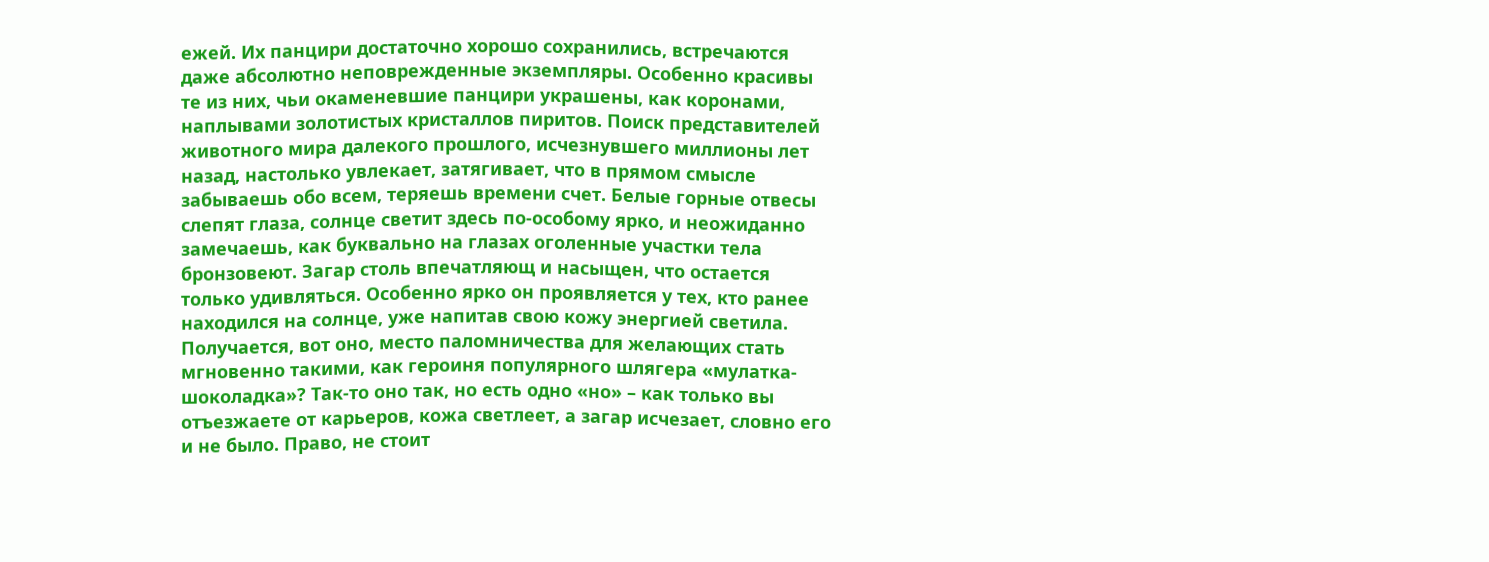ежей. Их панцири достаточно хорошо сохранились, встречаются даже абсолютно неповрежденные экземпляры. Особенно красивы те из них, чьи окаменевшие панцири украшены, как коронами, наплывами золотистых кристаллов пиритов. Поиск представителей животного мира далекого прошлого, исчезнувшего миллионы лет назад, настолько увлекает, затягивает, что в прямом смысле забываешь обо всем, теряешь времени счет. Белые горные отвесы слепят глаза, солнце светит здесь по-особому ярко, и неожиданно замечаешь, как буквально на глазах оголенные участки тела бронзовеют. Загар столь впечатляющ и насыщен, что остается только удивляться. Особенно ярко он проявляется у тех, кто ранее находился на солнце, уже напитав свою кожу энергией светила.
Получается, вот оно, место паломничества для желающих стать мгновенно такими, как героиня популярного шлягера «мулатка-шоколадка»? Так-то оно так, но есть одно «но» – как только вы отъезжаете от карьеров, кожа светлеет, а загар исчезает, словно его и не было. Право, не стоит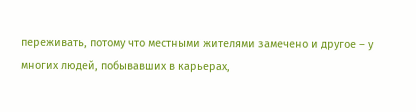переживать, потому что местными жителями замечено и другое – у многих людей, побывавших в карьерах,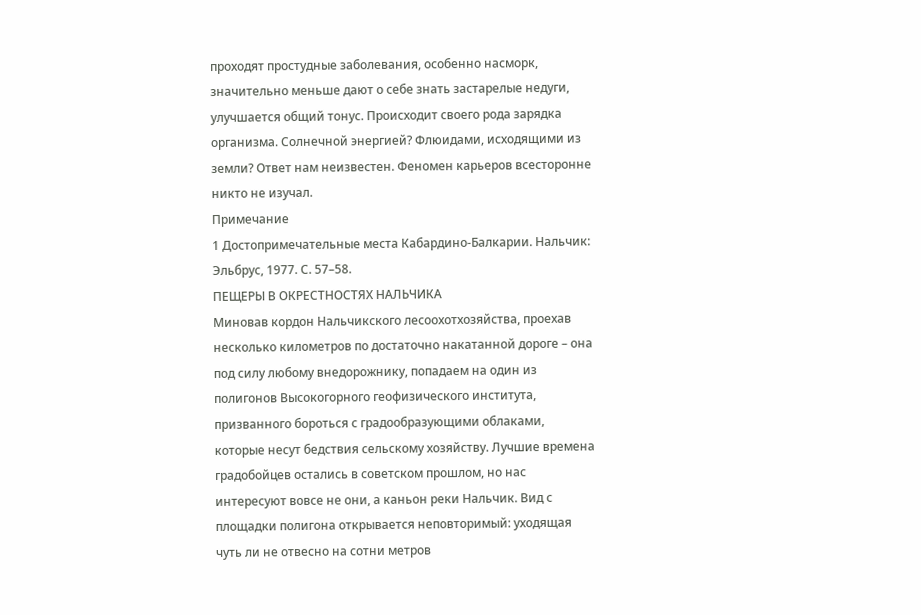проходят простудные заболевания, особенно насморк, значительно меньше дают о себе знать застарелые недуги, улучшается общий тонус. Происходит своего рода зарядка организма. Солнечной энергией? Флюидами, исходящими из земли? Ответ нам неизвестен. Феномен карьеров всесторонне никто не изучал.
Примечание
1 Достопримечательные места Кабардино-Балкарии. Нальчик: Эльбрус, 1977. С. 57–58.
ПЕЩЕРЫ В ОКРЕСТНОСТЯХ НАЛЬЧИКА
Миновав кордон Нальчикского лесоохотхозяйства, проехав несколько километров по достаточно накатанной дороге – она под силу любому внедорожнику, попадаем на один из полигонов Высокогорного геофизического института, призванного бороться с градообразующими облаками, которые несут бедствия сельскому хозяйству. Лучшие времена градобойцев остались в советском прошлом, но нас интересуют вовсе не они, а каньон реки Нальчик. Вид с площадки полигона открывается неповторимый: уходящая чуть ли не отвесно на сотни метров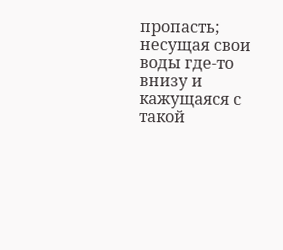пропасть; несущая свои воды где-то внизу и кажущаяся с такой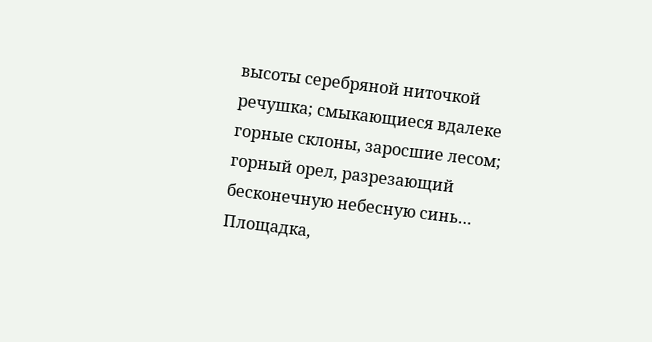высоты серебряной ниточкой речушка; смыкающиеся вдалеке горные склоны, заросшие лесом; горный орел, разрезающий бесконечную небесную синь…
Площадка,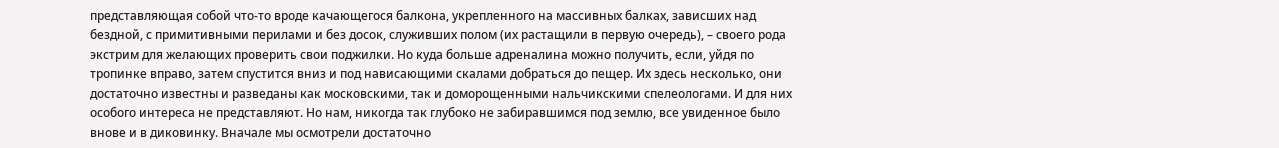представляющая собой что-то вроде качающегося балкона, укрепленного на массивных балках, зависших над бездной, с примитивными перилами и без досок, служивших полом (их растащили в первую очередь), – своего рода экстрим для желающих проверить свои поджилки. Но куда больше адреналина можно получить, если, уйдя по тропинке вправо, затем спустится вниз и под нависающими скалами добраться до пещер. Их здесь несколько, они достаточно известны и разведаны как московскими, так и доморощенными нальчикскими спелеологами. И для них особого интереса не представляют. Но нам, никогда так глубоко не забиравшимся под землю, все увиденное было внове и в диковинку. Вначале мы осмотрели достаточно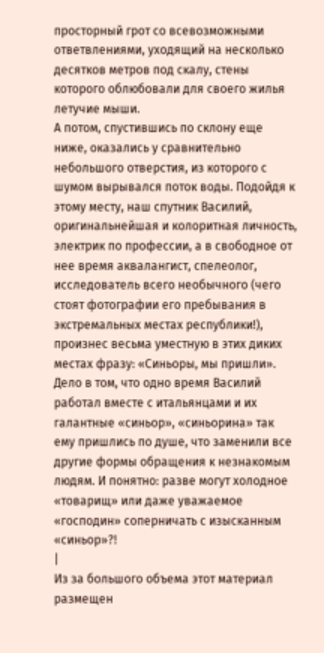просторный грот со всевозможными ответвлениями, уходящий на несколько десятков метров под скалу, стены которого облюбовали для своего жилья летучие мыши.
А потом, спустившись по склону еще ниже, оказались у сравнительно небольшого отверстия, из которого с шумом вырывался поток воды. Подойдя к этому месту, наш спутник Василий, оригинальнейшая и колоритная личность, электрик по профессии, а в свободное от нее время аквалангист, спелеолог, исследователь всего необычного (чего стоят фотографии его пребывания в экстремальных местах республики!), произнес весьма уместную в этих диких местах фразу: «Синьоры, мы пришли». Дело в том, что одно время Василий работал вместе с итальянцами и их галантные «синьор», «синьорина» так ему пришлись по душе, что заменили все другие формы обращения к незнакомым людям. И понятно: разве могут холодное «товарищ» или даже уважаемое «господин» соперничать с изысканным «синьор»?!
|
Из за большого объема этот материал размещен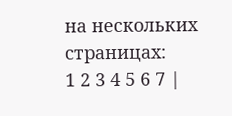на нескольких страницах:
1 2 3 4 5 6 7 |